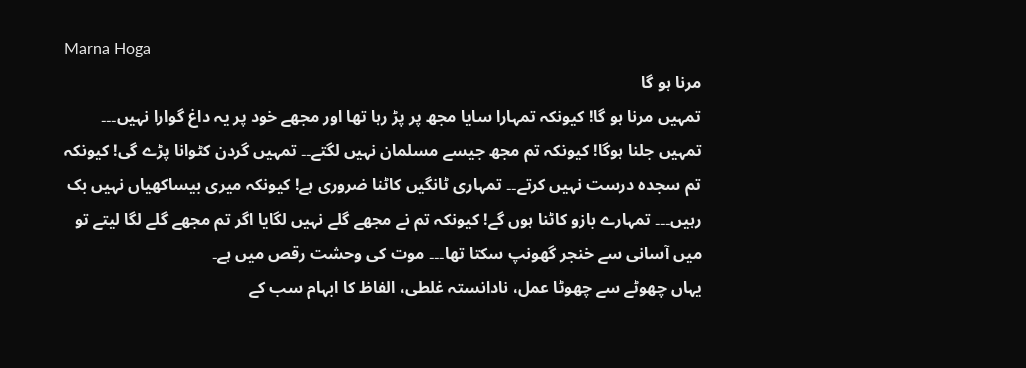Marna Hoga
مرنا ہو گا
تمہیں مرنا ہو گا! کیونکہ تمہارا سایا مجھ پر پڑ رہا تھا اور مجھے خود پر یہ داغ گوارا نہیں۔۔۔ تمہیں جلنا ہوگا! کیونکہ تم مجھ جیسے مسلمان نہیں لگتے۔۔ تمہیں گردن کٹوانا پڑے گی! کیونکہ تم سجدہ درست نہیں کرتے۔۔ تمہاری ٹانگیں کاٹنا ضروری ہے! کیونکہ میری بیساکھیاں نہیں بک رہیں۔۔۔ تمہارے بازو کاٹنا ہوں گے! کیونکہ تم نے مجھے گلے نہیں لگایا اگر تم مجھے گلے لگا لیتے تو میں آسانی سے خنجر گھونپ سکتا تھا۔۔۔ موت کی وحشت رقص میں ہے۔
یہاں چھوٹے سے چھوٹا عمل، نادانستہ غلطی، الفاظ کا ابہام سب کے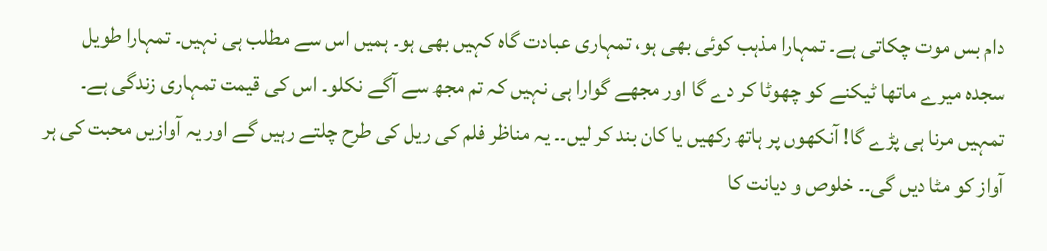دام بس موت چکاتی ہے۔ تمہارا مذہب کوئی بھی ہو، تمہاری عبادت گاہ کہیں بھی ہو۔ ہمیں اس سے مطلب ہی نہیں۔ تمہارا طویل سجدہ میرے ماتھا ٹیکنے کو چھوٹا کر دے گا اور مجھے گوارا ہی نہیں کہ تم مجھ سے آگے نکلو۔ اس کی قیمت تمہاری زندگی ہے۔ تمہیں مرنا ہی پڑے گا! آنکھوں پر ہاتھ رکھیں یا کان بند کر لیں۔۔ یہ مناظر فلم کی ریل کی طرح چلتے رہیں گے اور یہ آوازیں محبت کی ہر آواز کو مٹا دیں گی۔۔ خلوص و دیانت کا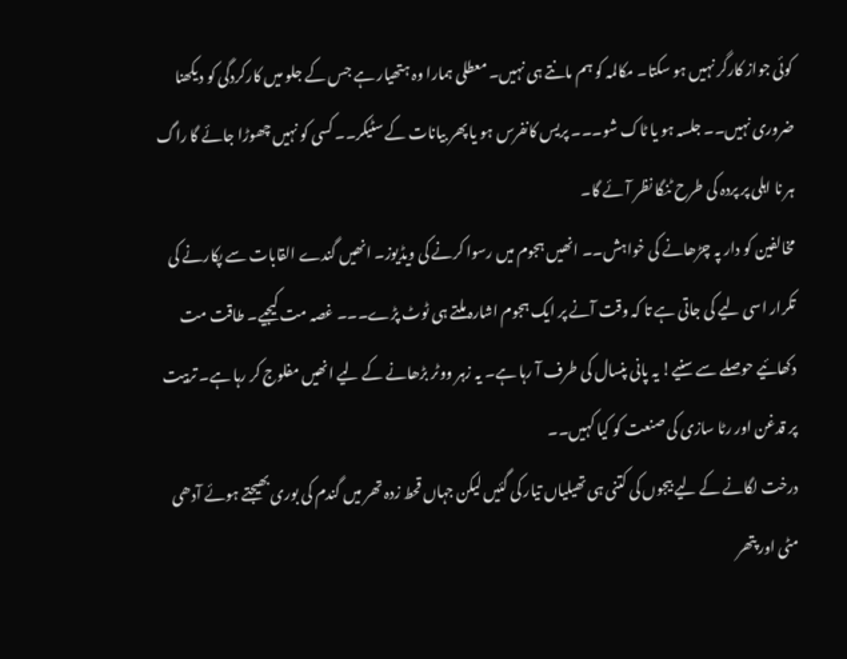کوئی جواز کارگر نہیں ہو سکتا۔ مکالمہ کو ہم مانتے ہی نہیں۔ معطلی ہمارا وہ ہتھیار ہے جس کے جلو میں کارکردگی کو دیکھنا ضروری نہیں۔۔ جلسہ ہو یا ٹاک شو۔۔۔ پریس کانفرس ہو یا پھر بیانات کے سٹیکر۔۔ کسی کو نہیں چھوڑا جائے گا راگ ہر نا اہلی پر پردہ کی طرح ٹنگا نظر آئے گا۔
مخالفین کو دار پہ چڑھانے کی خواہش۔۔ انھیں ہجوم میں رسوا کرنے کی ویڈیوز۔ انھیں گندے القابات سے پکارنے کی تکرار اسی لیے کی جاتی ہے تا کہ وقت آنے پر ایک ہجوم اشارہ ملتے ہی ٹوٹ پڑے۔۔۔ غصہ مت کیجیے۔ طاقت مت دکھائیے حوصلے سے سنیے! یہ پانی پنسال کی طرف آ رہا ہے۔ یہ زہر ووٹر بڑھانے کے لیے انھیں مفلوج کر رہا ہے۔ تربیت پر قدغن اور رٹا سازی کی صنعت کو کیا کہیں۔۔
درخت لگانے کے لیے بیجوں کی کتنی ہی تھیلیاں تیار کی گئیں لیکن جہاں قحط زدہ تھر میں گندم کی بوری بھیجتے ہوئے آدھی مٹی اور پتھر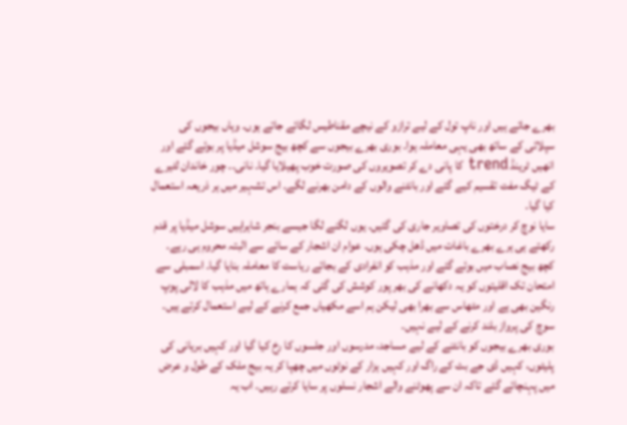بھرے جاتے ہیں اور ناپ تول کے لیے ترازو کے نیچے مقناطیس لگائے جاتے ہوں۔ وہاں بیجوں کی سپلائی کے ساتھ بھی یہی معاملہ ہوا۔ بوری بھرے بیجوں سے کچھ بیج سوشل میڈیا پر بوئے گئے اور انھیں ٹرینڈ trend کا پانی دے کر تصویروں کی صورت خوب پھیلایا گیا۔ نانی۔۔ چور خاندان لٹیرے کے ٹیگ مفت تقسیم کیے گئے اور بانٹنے والوں کے دامن بھرنے لگے۔ اس تشہیر میں ہر ذریعہ استعمال کیا گیا۔
سایا نوچ کر درختوں کی تصاویر جاری کی گئیں۔ یوں لگنے لگا جیسے بنجر شاہراہیں سوشل میڈیا پر قدم رکھتے ہی ہرے بھرے باغات میں ڈھل چکی ہوں۔ عوام ان اشجار کے سائے سے البتہ محروم ہی رہے۔ کچھ بیج نصاب میں بوئے گئے اور مذہب کو انفرادی کے بجائے ریاست کا معاملہ بنایا گیا۔ اسمبلی سے امتحان تک اقلیتوں کو یہ دکھانے کی بھر پور کوشش کی گئی کہ ہمارے ہاتھ میں مذہب کا لالی پوپ رنگین بھی ہے اور مٹھاس سے بھرا بھی لیکن ہم اسے مکھیاں جمع کرنے کے لیے استعمال کرتے ہیں۔ سوچ کی پرواز بلند کرنے کے لیے نہیں۔
بوری بھرے بیجوں کو بانٹنے کے لیے مساجد، مدرسوں اور جلسوں کا رخ کیا گیا اور کہیں بریانی کی پلیٹوں، کہیں ڈی جے بٹ کے راگ اور کہیں ہزار کے نوٹوں میں چھپا کر یہ بیج ملک کے طول و عرض میں پہنچائے گئے تاکہ ان سے پھوٹنے والے اشجار نسلوں پر سایا کرتے رہیں۔ اب یہ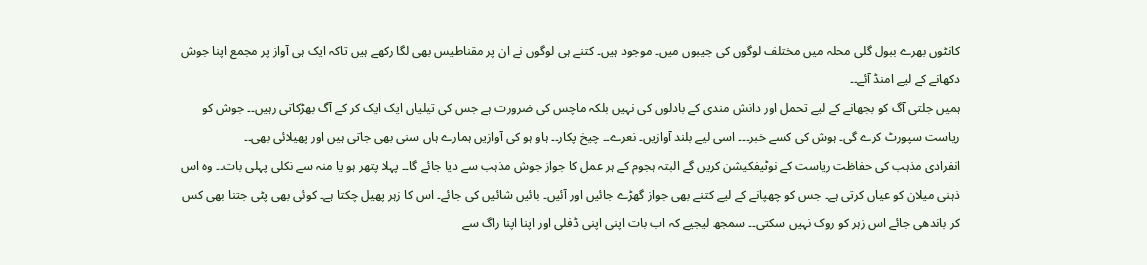کانٹوں بھرے ببول گلی محلہ میں مختلف لوگوں کی جیبوں میں۔ موجود ہیں۔ کتنے ہی لوگوں نے ان پر مقناطیس بھی لگا رکھے ہیں تاکہ ایک ہی آواز پر مجمع اپنا جوش دکھانے کے لیے امنڈ آئے۔۔
ہمیں جلتی آگ کو بجھانے کے لیے تحمل اور دانش مندی کے بادلوں کی نہیں بلکہ ماچس کی ضرورت ہے جس کی تیلیاں ایک ایک کر کے آگ بھڑکاتی رہیں۔۔ جوش کو ریاست سپورٹ کرے گی۔ ہوش کی کسے خبر۔۔۔ اسی لیے بلند آوازیں۔ نعرے۔۔ چیخ پکار۔۔ ہاو ہو کی آوازیں ہمارے ہاں سنی بھی جاتی ہیں اور پھیلائی بھی۔۔
انفرادی مذہب کی حفاظت ریاست کے نوٹیفکیشن کریں گے البتہ ہجوم کے ہر عمل کا جواز جوش مذہب سے دیا جائے گا۔۔ پہلا پتھر ہو یا منہ سے نکلی پہلی بات۔۔ وہ اس ذہنی میلان کو عیاں کرتی ہے۔ جس کو چھپانے کے لیے کتنے بھی جواز گھڑے جائیں اور آئیں۔ بائیں شائیں کی جائے۔ اس کا زہر پھیل چکتا ہے۔ کوئی بھی پٹی جتنا بھی کس کر باندھی جائے اس زہر کو روک نہیں سکتی۔۔ سمجھ لیجیے کہ اب بات اپنی اپنی ڈفلی اور اپنا اپنا راگ سے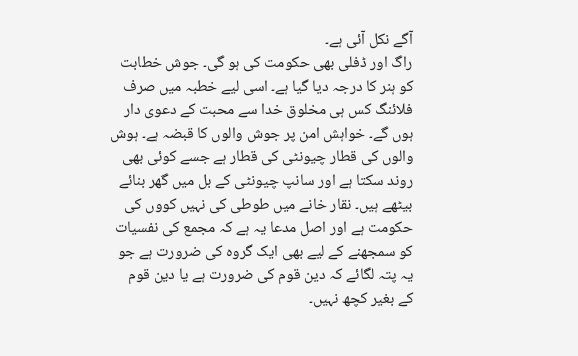آگے نکل آئی ہے۔
راگ اور ڈفلی بھی حکومت کی ہو گی۔ جوش خطابت کو ہنر کا درجہ دیا گیا ہے۔ اسی لیے خطبہ میں صرف فلائنگ کس ہی مخلوق خدا سے محبت کے دعوی دار ہوں گے۔ خواہش امن پر جوش والوں کا قبضہ ہے۔ ہوش والوں کی قطار چیونٹی کی قطار ہے جسے کوئی بھی روند سکتا ہے اور سانپ چیونٹی کے بل میں گھر بنائے بیٹھے ہیں۔ نقار خانے میں طوطی کی نہیں کووں کی حکومت ہے اور اصل مدعا یہ ہے کہ مجمع کی نفسیات کو سمجھنے کے لیے بھی ایک گروہ کی ضرورت ہے جو یہ پتہ لگائے کہ دین قوم کی ضرورت ہے یا دین قوم کے بغیر کچھ نہیں۔